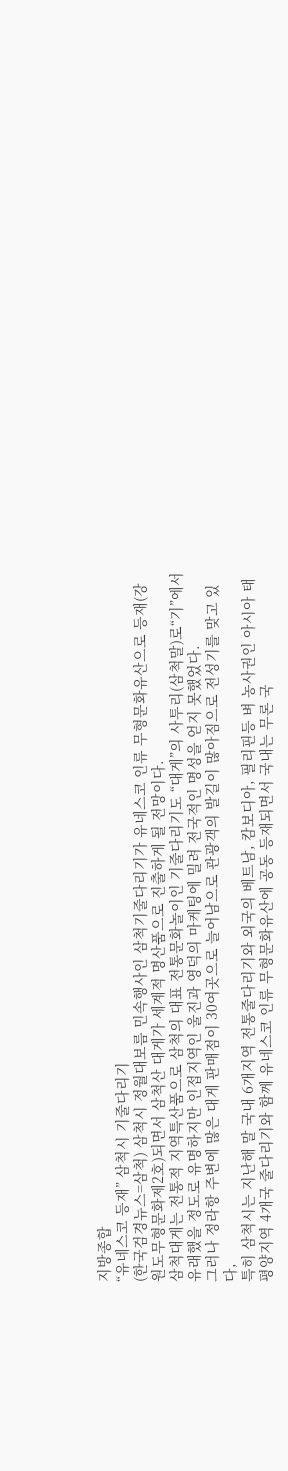지방종합
“유네스코 등재” 삼척시 기줄다리기
(한국검경뉴스=삼척) 삼척시 정월대보름 민속행사인 삼척기줄다리기가 유네스코 인류 무형문화유산으로 등재(강원도무형문화제2호)되면서 삼척산 대게가 세계적 명산품으로 진출하게 될 전망이다.
삼척대게는 전통적 지역특산품으로 삼척의 대표 전통문화놀이인 기줄다리기도 “대게”의 사투리(삼척말)로“기”에서 유래했을 정도로 유명하지만 인접지역인 울진과 영덕의 마케팅에 밀려 전국적인 명성을 얻지 못했었다.
그러나 정라항 주변에 많은 대게 판매점이 30여곳으로 늘어남으로 관광객의 발길이 많아짐으로 전성기를 맞고 있다,
특히 삼척시는 지난해 말 국내 6개지역 전통줄다리기와 외국의 베트남, 캄보디아, 필리핀등 벼 농사권인 아시아 태평양지역 4개국 줄다리기와 함께 유네스코 인류 무형문화유산에 공동 등재되면서 국내는 무론 국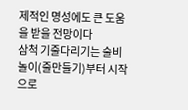제적인 명성에도 큰 도움을 받을 전망이다
삼척 기줄다리기는 술비놀이(줄만들기)부터 시작으로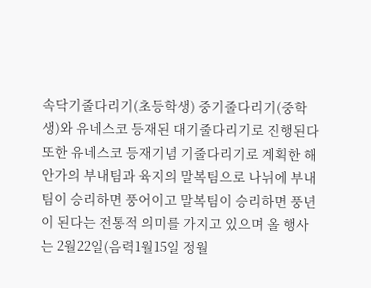속닥기줄다리기(초등학생) 중기줄다리기(중학생)와 유네스코 등재된 대기줄다리기로 진행된다
또한 유네스코 등재기념 기줄다리기로 계획한 해안가의 부내팀과 육지의 말복팀으로 나뉘에 부내팀이 승리하면 풍어이고 말복팀이 승리하면 풍년이 된다는 전통적 의미를 가지고 있으며 올 행사는 2월22일(음력1월15일 정월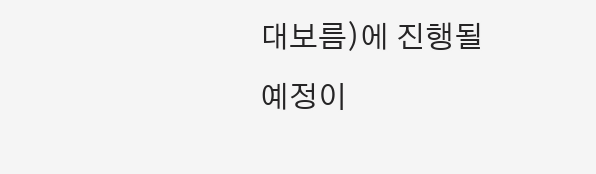대보름)에 진행될 예정이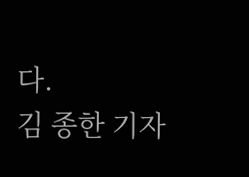다.
김 종한 기자